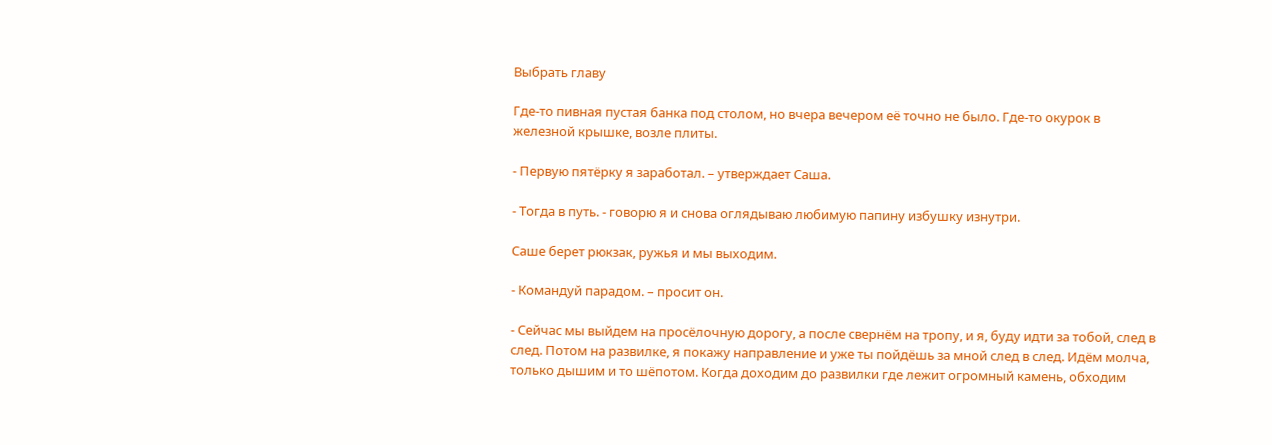Выбрать главу

Где-то пивная пустая банка под столом, но вчера вечером её точно не было. Где-то окурок в железной крышке, возле плиты.

- Первую пятёрку я заработал. – утверждает Саша.

- Тогда в путь. - говорю я и снова оглядываю любимую папину избушку изнутри.

Саше берет рюкзак, ружья и мы выходим.

- Командуй парадом. – просит он.

- Сейчас мы выйдем на просёлочную дорогу, а после свернём на тропу, и я, буду идти за тобой, след в след. Потом на развилке, я покажу направление и уже ты пойдёшь за мной след в след. Идём молча, только дышим и то шёпотом. Когда доходим до развилки где лежит огромный камень, обходим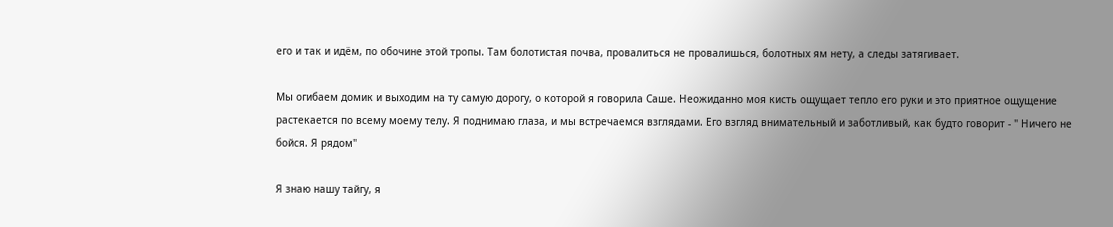его и так и идём, по обочине этой тропы. Там болотистая почва, провалиться не провалишься, болотных ям нету, а следы затягивает.

Мы огибаем домик и выходим на ту самую дорогу, о которой я говорила Саше. Неожиданно моя кисть ощущает тепло его руки и это приятное ощущение растекается по всему моему телу. Я поднимаю глаза, и мы встречаемся взглядами. Его взгляд внимательный и заботливый, как будто говорит - " Ничего не бойся. Я рядом"

Я знаю нашу тайгу, я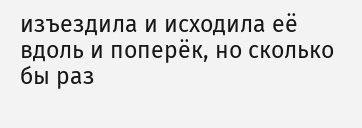изъездила и исходила её вдоль и поперёк, но сколько бы раз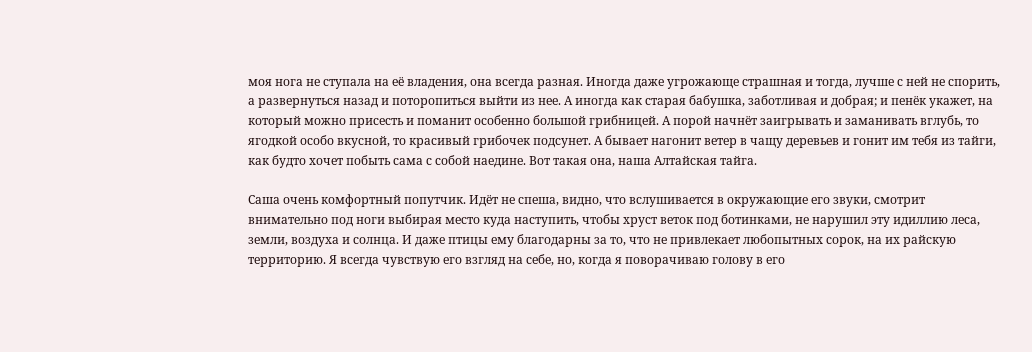моя нога не ступала на её владения, она всегда разная. Иногда даже угрожающе страшная и тогда, лучше с ней не спорить, а развернуться назад и поторопиться выйти из нее. А иногда как старая бабушка, заботливая и добрая; и пенёк укажет, на который можно присесть и поманит особенно большой грибницей. А порой начнёт заигрывать и заманивать вглубь, то ягодкой особо вкусной, то красивый грибочек подсунет. А бывает нагонит ветер в чащу деревьев и гонит им тебя из тайги, как будто хочет побыть сама с собой наедине. Вот такая она, наша Алтайская тайга.

Саша очень комфортный попутчик. Идёт не спеша, видно, что вслушивается в окружающие его звуки, смотрит внимательно под ноги выбирая место куда наступить, чтобы хруст веток под ботинками, не нарушил эту идиллию леса, земли, воздуха и солнца. И даже птицы ему благодарны за то, что не привлекает любопытных сорок, на их райскую территорию. Я всегда чувствую его взгляд на себе, но, когда я поворачиваю голову в его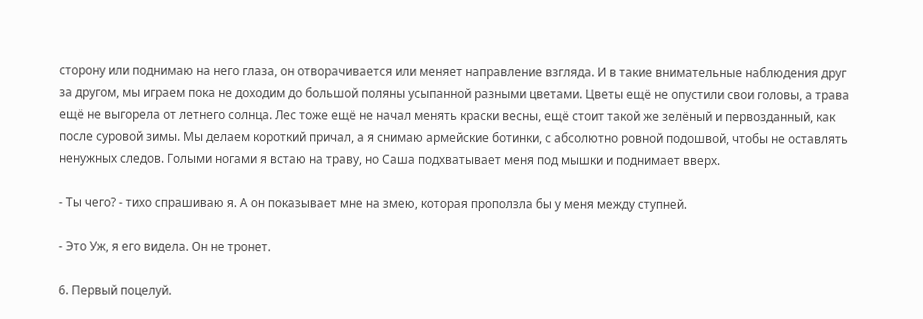сторону или поднимаю на него глаза, он отворачивается или меняет направление взгляда. И в такие внимательные наблюдения друг за другом, мы играем пока не доходим до большой поляны усыпанной разными цветами. Цветы ещё не опустили свои головы, а трава ещё не выгорела от летнего солнца. Лес тоже ещё не начал менять краски весны, ещё стоит такой же зелёный и первозданный, как после суровой зимы. Мы делаем короткий причал, а я снимаю армейские ботинки, с абсолютно ровной подошвой, чтобы не оставлять ненужных следов. Голыми ногами я встаю на траву, но Саша подхватывает меня под мышки и поднимает вверх.

- Ты чего? - тихо спрашиваю я. А он показывает мне на змею, которая проползла бы у меня между ступней.

- Это Уж, я его видела. Он не тронет.

6. Первый поцелуй.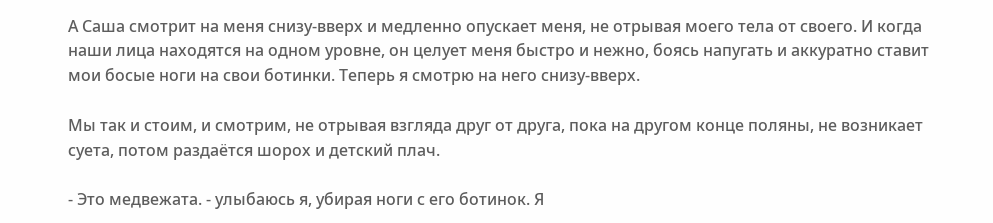А Саша смотрит на меня снизу-вверх и медленно опускает меня, не отрывая моего тела от своего. И когда наши лица находятся на одном уровне, он целует меня быстро и нежно, боясь напугать и аккуратно ставит мои босые ноги на свои ботинки. Теперь я смотрю на него снизу-вверх.

Мы так и стоим, и смотрим, не отрывая взгляда друг от друга, пока на другом конце поляны, не возникает суета, потом раздаётся шорох и детский плач.

- Это медвежата. - улыбаюсь я, убирая ноги с его ботинок. Я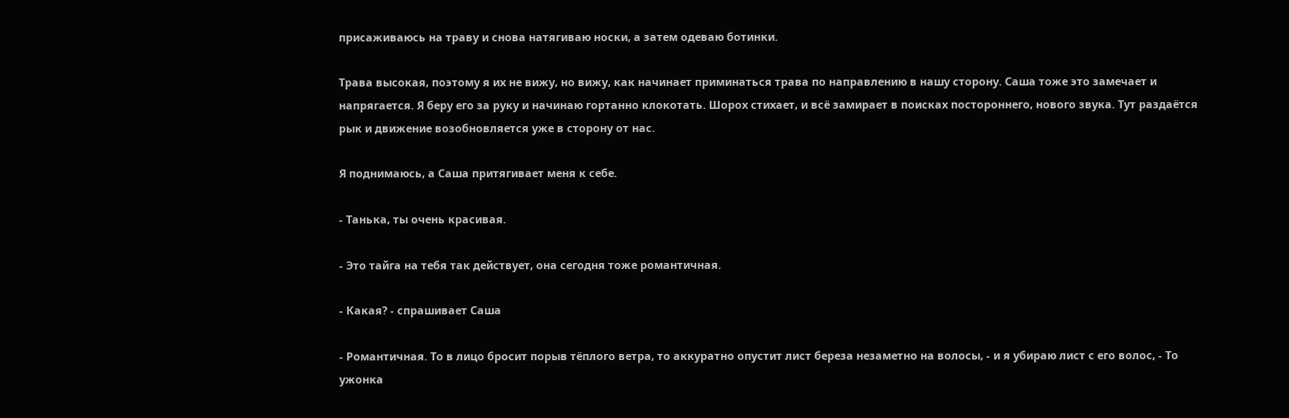присаживаюсь на траву и снова натягиваю носки, а затем одеваю ботинки.

Трава высокая, поэтому я их не вижу, но вижу, как начинает приминаться трава по направлению в нашу сторону. Саша тоже это замечает и напрягается. Я беру его за руку и начинаю гортанно клокотать. Шорох стихает, и всё замирает в поисках постороннего, нового звука. Тут раздаётся рык и движение возобновляется уже в сторону от нас.

Я поднимаюсь, а Саша притягивает меня к себе.

- Танька, ты очень красивая.

- Это тайга на тебя так действует, она сегодня тоже романтичная.

- Какая? - спрашивает Саша

- Романтичная. То в лицо бросит порыв тёплого ветра, то аккуратно опустит лист береза незаметно на волосы, - и я убираю лист с его волос, - То ужонка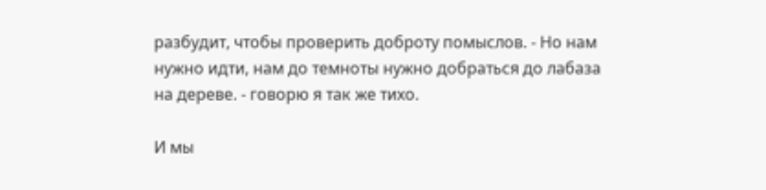разбудит, чтобы проверить доброту помыслов. - Но нам нужно идти, нам до темноты нужно добраться до лабаза на дереве. - говорю я так же тихо.

И мы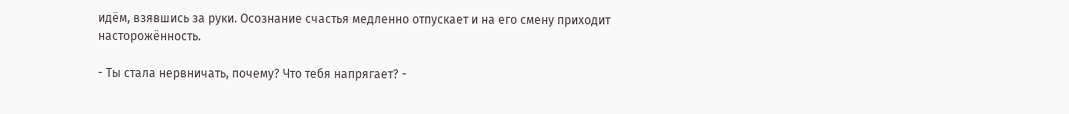идём, взявшись за руки. Осознание счастья медленно отпускает и на его смену приходит насторожённость.

- Ты стала нервничать, почему? Что тебя напрягает? -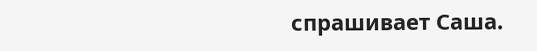спрашивает Саша.